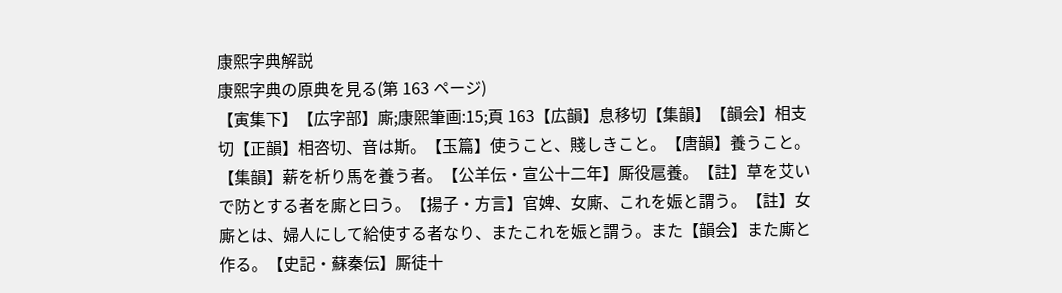康熙字典解説
康熙字典の原典を見る(第 163 ページ)
【寅集下】【広字部】廝;康煕筆画:15;頁 163【広韻】息移切【集韻】【韻会】相支切【正韻】相咨切、音は斯。【玉篇】使うこと、賤しきこと。【唐韻】養うこと。【集韻】薪を析り馬を養う者。【公羊伝・宣公十二年】厮役扈養。【註】草を艾いで防とする者を廝と曰う。【揚子・方言】官婢、女廝、これを娠と謂う。【註】女廝とは、婦人にして給使する者なり、またこれを娠と謂う。また【韻会】また廝と作る。【史記・蘇秦伝】厮徒十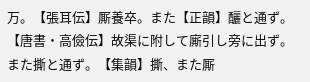万。【張耳伝】厮養卒。また【正韻】釃と通ず。【唐書・高儉伝】故渠に附して廝引し旁に出ず。また撕と通ず。【集韻】撕、また厮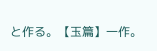と作る。【玉篇】一作。